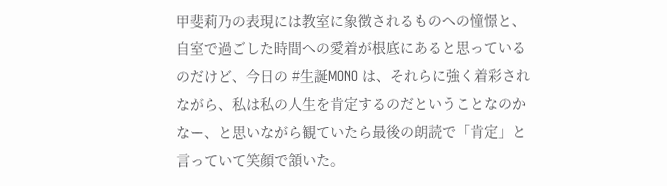甲斐莉乃の表現には教室に象徴されるものへの憧憬と、自室で過ごした時間への愛着が根底にあると思っているのだけど、今日の #生誕MONO は、それらに強く着彩されながら、私は私の人生を肯定するのだということなのかなー、と思いながら観ていたら最後の朗読で「肯定」と言っていて笑顔で頷いた。